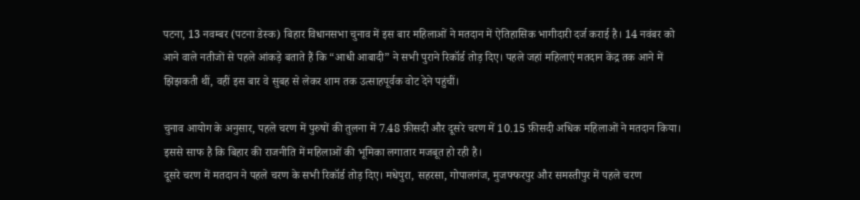पटना, 13 नवम्बर (पटना डेस्क) बिहार विधानसभा चुनाव में इस बार महिलाओं ने मतदान में ऐतिहासिक भागीदारी दर्ज कराई है। 14 नवंबर को आने वाले नतीजों से पहले आंकड़े बताते हैं कि “आधी आबादी” ने सभी पुराने रिकॉर्ड तोड़ दिए। पहले जहां महिलाएं मतदान केंद्र तक आने में झिझकती थीं, वहीं इस बार वे सुबह से लेकर शाम तक उत्साहपूर्वक वोट देने पहुंचीं।

चुनाव आयोग के अनुसार, पहले चरण में पुरुषों की तुलना में 7.48 फ़ीसदी और दूसरे चरण में 10.15 फ़ीसदी अधिक महिलाओं ने मतदान किया। इससे साफ है कि बिहार की राजनीति में महिलाओं की भूमिका लगातार मजबूत हो रही है।
दूसरे चरण में मतदान ने पहले चरण के सभी रिकॉर्ड तोड़ दिए। मधेपुरा, सहरसा, गोपालगंज, मुजफ्फरपुर और समस्तीपुर में पहले चरण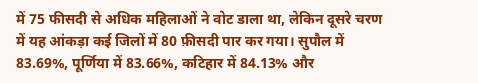में 75 फीसदी से अधिक महिलाओं ने वोट डाला था, लेकिन दूसरे चरण में यह आंकड़ा कई जिलों में 80 फ़ीसदी पार कर गया। सुपौल में 83.69%, पूर्णिया में 83.66%, कटिहार में 84.13% और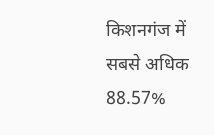किशनगंज में सबसे अधिक 88.57%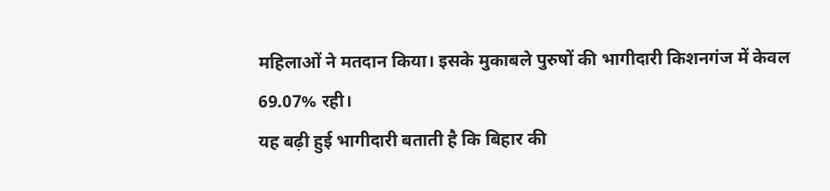महिलाओं ने मतदान किया। इसके मुकाबले पुरुषों की भागीदारी किशनगंज में केवल 69.07% रही।
यह बढ़ी हुई भागीदारी बताती है कि बिहार की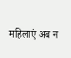महिलाएं अब न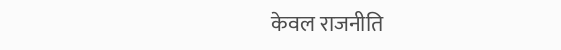केवल राजनीति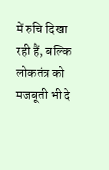में रुचि दिखा रही हैं, बल्कि लोकतंत्र को मजबूती भी दे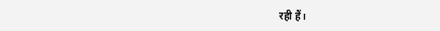रही हैं।